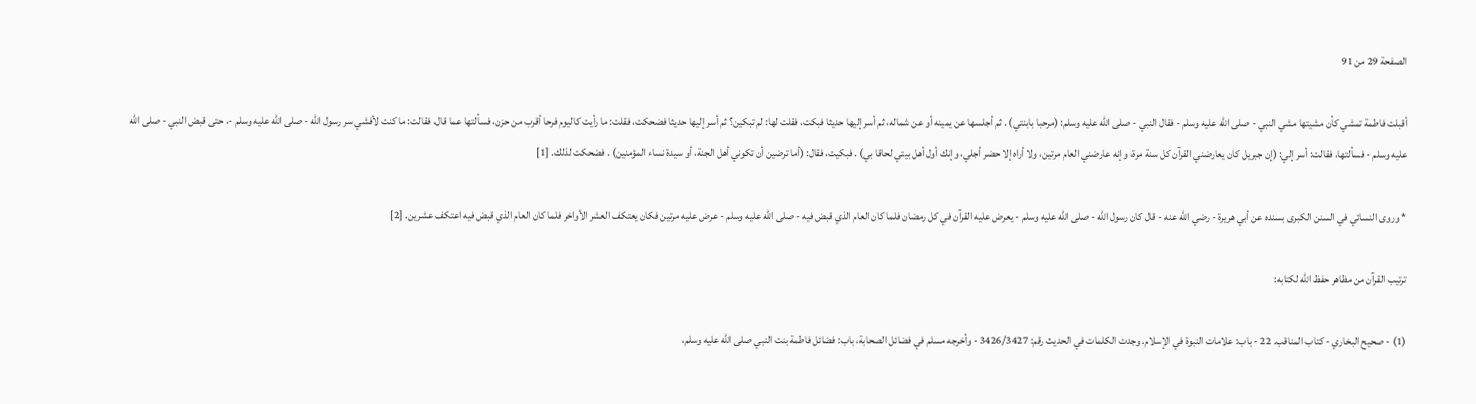الصفحة 29 من 91

أقبلت فاطمة تمشي كأن مشيتها مشي النبي - صلى الله عليه وسلم - فقال النبي - صلى الله عليه وسلم: (مرحبا بابنتي) . ثم أجلسها عن يمينه أو عن شماله، ثم أسر إليها حديثا فبكت، فقلت لها: لم تبكين؟ ثم أسر إليها حديثا فضحكت، فقلت: ما رأيت كاليوم فرحا أقرب من حزن، فسألتها عما قال، فقالت: ما كنت لأفشي سر رسول الله - صلى الله عليه وسلم -، حتى قبض النبي - صلى الله عليه وسلم - فسألتها، فقالت: أسر إلي: (إن جبريل كان يعارضني القرآن كل سنة مرة، وإنه عارضني العام مرتين، ولا أراه إلا حضر أجلي، وإنك أول أهل بيتي لحاقا بي) . فبكيت، فقال: (أما ترضين أن تكوني أهل الجنة، أو سيدة نساء المؤمنين) . فضحكت لذلك. [1]

* وروى النسائي في السنن الكبرى بسنده عن أبي هريرة - رضي الله عنه - قال كان رسول الله - صلى الله عليه وسلم - يعرض عليه القرآن في كل رمضان فلما كان العام الذي قبض فيه - صلى الله عليه وسلم - عرض عليه مرتين فكان يعتكف العشر الأواخر فلما كان العام الذي قبض فيه اعتكف عشرين. [2]

ترتيب القرآن من مظاهر حفظ الله لكتابه:

(1) - صحيح البخاري - كتاب المناقب. 22 - باب: علامات النبوة في الإسلام. وجدت الكلمات في الحديث رقم: 3426/3427 - وأخرجه مسلم في فضائل الصحابة، باب: فضائل فاطمة بنت النبي صلى الله عليه وسلم،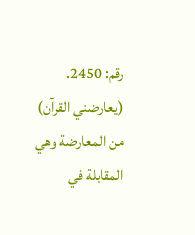رقم: 2450. (يعارضني القرآن) من المعارضة وهي المقابلة في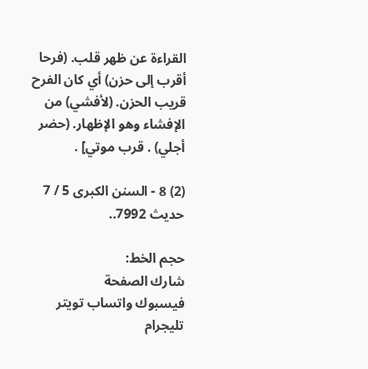القراءة عن ظهر قلب. (فرحا أقرب إلى حزن) أي كان الفرح قريب الحزن. (لأفشي) من الإفشاء وهو الإظهار. (حضر أجلي) . قرب موتي] .

(2) 8 - السنن الكبرى 5 / 7 حديث 7992..

حجم الخط:
شارك الصفحة
فيسبوك واتساب تويتر تليجرام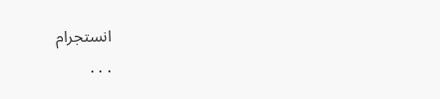انستجرام
. . .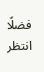فضلًا انتظر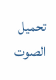تحميل الصوت